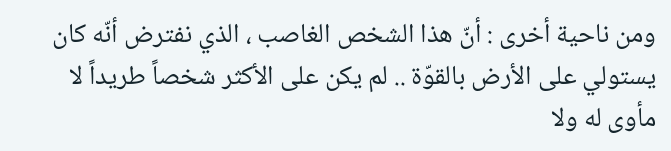ومن ناحية أخرى : أنّ هذا الشخص الغاصب ، الذي نفترض أنّه كان يستولي على الأرض بالقوّة .. لم يكن على الأكثر شخصاً طريداً لا مأوى له ولا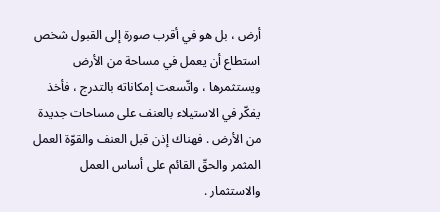أرض ، بل هو في أقرب صورة إلى القبول شخص استطاع أن يعمل في مساحة من الأرض ويستثمرها ، واتّسعت إمكاناته بالتدرج ، فأخذ يفكّر في الاستيلاء بالعنف على مساحات جديدة من الأرض . فهناك إذن قبل العنف والقوّة العمل المثمر والحقّ القائم على أساس العمل والاستثمار .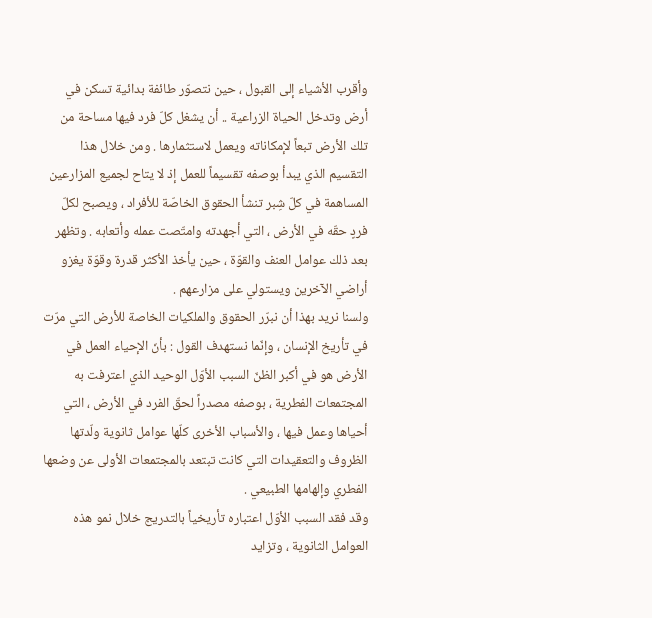وأقرب الأشياء إلى القبول ، حين نتصوّر طائفة بدائية تسكن في أرض وتدخل الحياة الزراعية .. أن يشغل كلّ فرد فيها مساحة من تلك الأرض تبعاً لإمكاناته ويعمل لاستثمارها . ومن خلال هذا التقسيم الذي يبدأ بوصفه تقسيماً للعمل إذ لا يتاح لجميع المزارعين المساهمة في كلّ شِبر تنشأ الحقوق الخاصّة للأفراد ، ويصبح لكلّ فردٍ حقّه في الأرض ، التي أجهدته وامتّصت عمله وأتعابه . وتظهر بعد ذلك عوامل العنف والقوّة ، حين يأخذ الأكثر قدرة وقوّة يغزو أراضي الآخرين ويستولي على مزارعهم .
ولسنا نريد بهذا أن نبرّر الحقوق والملكيات الخاصة للأرض التي مرّت في تأريخ الإنسان ، وإنّما نستهدف القول : بأنّ الإحياء العمل في الأرض هو في أكبر الظنّ السبب الأوّل الوحيد الذي اعترفت به المجتمعات الفطرية ، بوصفه مصدراً لحقّ الفرد في الأرض ، التي أحياها وعمل فيها ، والأسباب الأخرى كلّها عوامل ثانوية ولّدتها الظروف والتعقيدات التي كانت تبتعد بالمجتمعات الأولى عن وضعها الفطري وإلهامها الطبيعي .
وقد فقد السبب الأوّل اعتباره تأريخياً بالتدريج خلال نمو هذه العوامل الثانوية ، وتزايد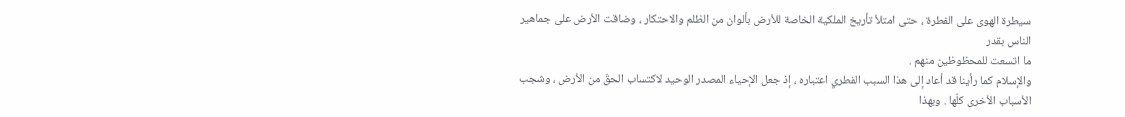سيطرة الهوى على الفطرة ، حتى امتلأ تأريخ الملكية الخاصة للأرض بألوان من الظلم والاحتكار ، وضاقت الأرض على جماهير الناس بقدر
ما اتسعت للمحظوظين منهم .
والإسلام كما رأينا قد أعاد إلى هذا السبب الفطري اعتباره ، إذ جعل الإحياء المصدر الوحيد لاكتساب الحقّ من الأرض ، وشجب الأسباب الأخرى كلّها . وبهذا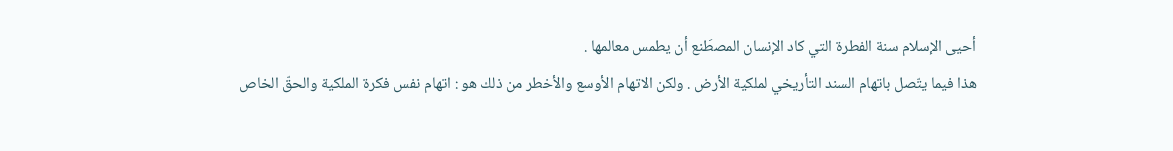أحيى الإسلام سنة الفطرة التي كاد الإنسان المصطَنع أن يطمس معالمها .
هذا فيما يتّصل باتهام السند التأريخي لملكية الأرض . ولكن الاتهام الأوسع والأخطر من ذلك هو : اتهام نفس فكرة الملكية والحقّ الخاص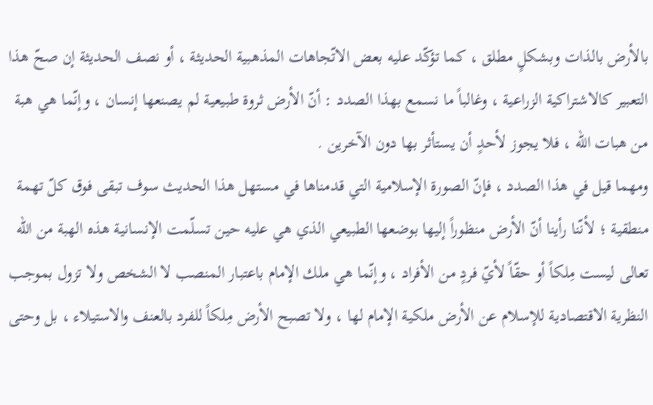بالأرض بالذات وبشكلٍ مطلق ، كما تؤكّد عليه بعض الاتّجاهات المذهبية الحديثة ، أو نصف الحديثة إن صحّ هذا التعبير كالاشتراكية الزراعية ، وغالباً ما نسمع بهذا الصدد : أنّ الأرض ثروة طبيعية لم يصنعها إنسان ، وإنّما هي هبة من هبات الله ، فلا يجوز لأحدٍ أن يستأثر بها دون الآخرين .
ومهما قيل في هذا الصدد ، فإنّ الصورة الإسلامية التي قدمناها في مستهل هذا الحديث سوف تبقى فوق كلّ تهمة منطقية ؛ لأنّنا رأينا أنّ الأرض منظوراً إليها بوضعها الطبيعي الذي هي عليه حين تسلّمت الإنسانية هذه الهبة من الله تعالى ليست مِلكاً أو حقّاً لأيّ فردٍ من الأفراد ، وإنّما هي ملك الإمام باعتبار المنصب لا الشخص ولا تزول بموجب النظرية الاقتصادية للإسلام عن الأرض ملكية الإمام لها ، ولا تصبح الأرض مِلكاً للفرد بالعنف والاستيلاء ، بل وحتى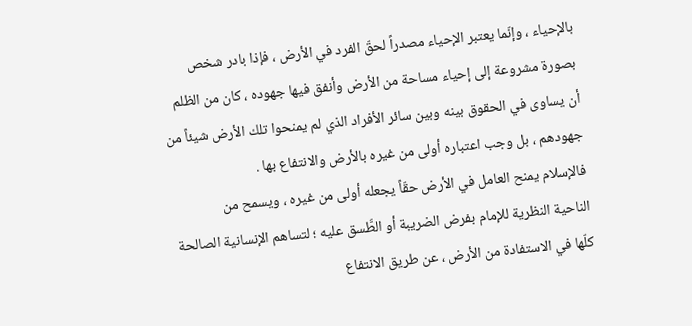بالإحياء ، وإنّما يعتبر الإحياء مصدراً لحقّ الفرد في الأرض ، فإذا بادر شخص بصورة مشروعة إلى إحياء مساحة من الأرض وأنفق فيها جهوده ، كان من الظلم أن يساوى في الحقوق بينه وبين سائر الأفراد الذي لم يمنحوا تلك الأرض شيئاً من جهودهم ، بل وجب اعتباره أولى من غيره بالأرض والانتفاع بها .
فالإسلام يمنح العامل في الأرض حقّاً يجعله أولى من غيره ، ويسمح من
الناحية النظرية للإمام بفرض الضريبة أو الطَّسق عليه ؛ لتساهم الإنسانية الصالحة كلّها في الاستفادة من الأرض ، عن طريق الانتفاع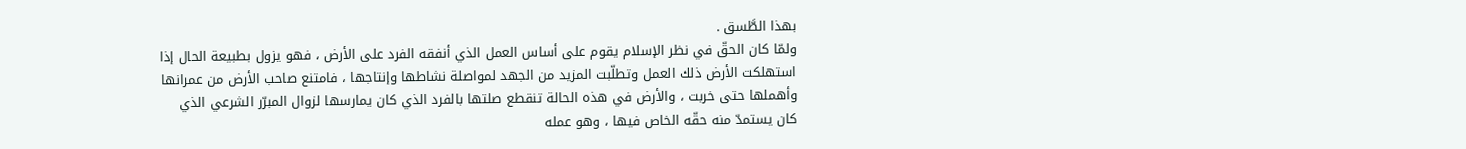بهذا الطَّسق .
ولمّا كان الحقّ في نظر الإسلام يقوم على أساس العمل الذي أنفقه الفرد على الأرض ، فهو يزول بطبيعة الحال إذا استهلكت الأرض ذلك العمل وتطلّبت المزيد من الجهد لمواصلة نشاطها وإنتاجها ، فامتنع صاحب الأرض من عمرانها وأهملها حتى خربت ، والأرض في هذه الحالة تنقطع صلتها بالفرد الذي كان يمارسها لزوال المبرّر الشرعي الذي كان يستمدّ منه حقّه الخاص فيها ، وهو عمله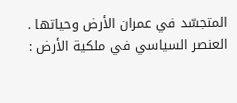المتجسّد في عمران الأرض وحياتها .
العنصر السياسي في ملكية الأرض :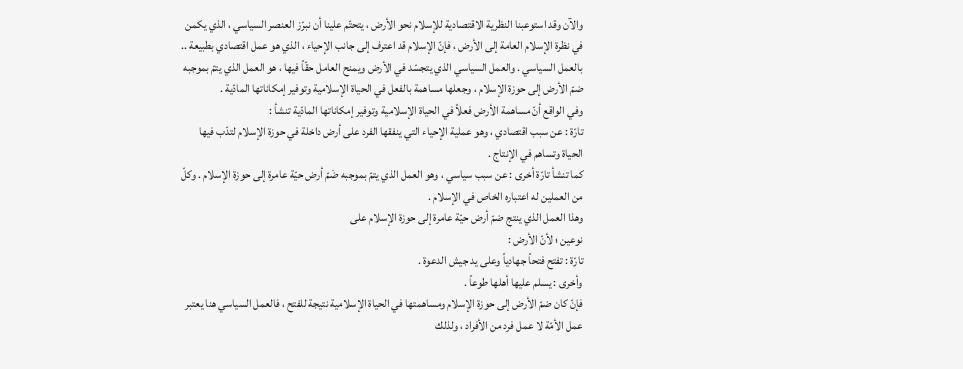والآن وقد استوعبنا النظرية الاقتصادية للإسلام نحو الأرض ، يتحتّم علينا أن نبرّز العنصر السياسي ، الذي يكمن في نظرة الإسلام العامة إلى الأرض ، فإنّ الإسلام قد اعترف إلى جانب الإحياء ، الذي هو عمل اقتصادي بطبيعة .. بالعمل السياسي . والعمل السياسي الذي يتجسّد في الأرض ويمنح العامل حقّاً فيها ، هو العمل الذي يتمّ بموجبه ضمّ الأرض إلى حوزة الإسلام ، وجعلها مساهمة بالفعل في الحياة الإسلامية وتوفير إمكاناتها المادّية .
وفي الواقع أنّ مساهمة الأرض فعلاً في الحياة الإسلامية وتوفير إمكاناتها المادّية تنشأ :
تارّة : عن سبب اقتصادي ، وهو عملية الإحياء التي ينفقها الفرد على أرض داخلة في حوزة الإسلام لتدّب فيها الحياة وتساهم في الإنتاج .
كما تنشأ تارّة أخرى : عن سبب سياسي ، وهو العمل الذي يتمّ بموجبه ضَمّ أرض حيّة عامرة إلى حوزة الإسلام . وكلّ من العملين له اعتباره الخاص في الإسلام .
وهذا العمل الذي ينتج ضمّ أرض حيّة عامرة إلى حوزة الإسلام على
نوعين ؛ لأنّ الأرض :
تارّة : تفتح فتحاً جهادياً وعلى يد جيش الدعوة .
وأخرى : يسلم عليها أهلها طوعاً .
فإنّ كان ضمّ الأرض إلى حوزة الإسلام ومساهمتها في الحياة الإسلامية نتيجة للفتح ، فالعمل السياسي هنا يعتبر عمل الأمّة لا عمل فرد من الأفراد ، ولذلك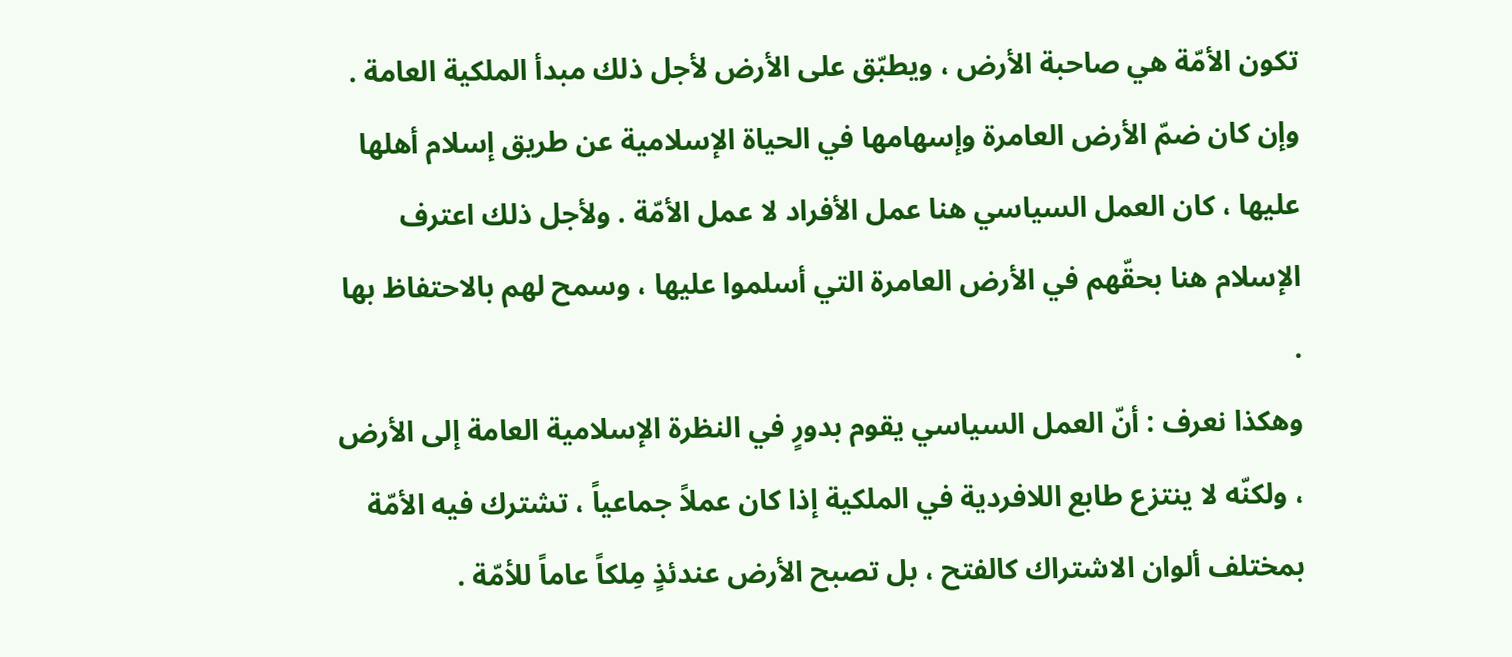تكون الأمّة هي صاحبة الأرض ، ويطبّق على الأرض لأجل ذلك مبدأ الملكية العامة .
وإن كان ضمّ الأرض العامرة وإسهامها في الحياة الإسلامية عن طريق إسلام أهلها عليها ، كان العمل السياسي هنا عمل الأفراد لا عمل الأمّة . ولأجل ذلك اعترف الإسلام هنا بحقّهم في الأرض العامرة التي أسلموا عليها ، وسمح لهم بالاحتفاظ بها .
وهكذا نعرف : أنّ العمل السياسي يقوم بدورٍ في النظرة الإسلامية العامة إلى الأرض ، ولكنّه لا ينتزع طابع اللافردية في الملكية إذا كان عملاً جماعياً ، تشترك فيه الأمّة بمختلف ألوان الاشتراك كالفتح ، بل تصبح الأرض عندئذٍ مِلكاً عاماً للأمّة .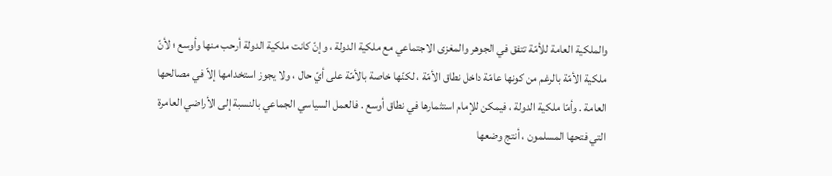والملكية العامة للأمّة تتفق في الجوهر والمغزى الاجتماعي مع ملكية الدولة ، وإنّ كانت ملكية الدولة أرحب منها وأوسع ؛ لأنّ ملكية الأمّة بالرغم من كونها عامّة داخل نطاق الأمّة ، لكنّها خاصة بالأمّة على أيّ حال ، ولا يجوز استخدامها إلاّ في مصالحها العامة . وأمّا ملكية الدولة ، فيمكن للإمام استثمارها في نطاق أوسع . فالعمل السياسي الجماعي بالنسبة إلى الأراضي العامرة التي فتحها المسلمون ، أنتج وضعها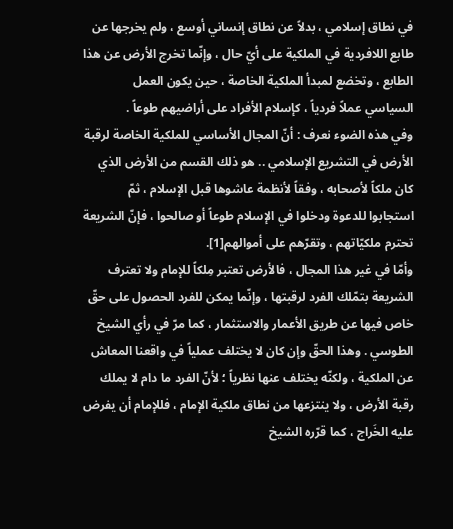في نطاق إسلامي ، بدلاً عن نطاق إنساني أوسع ، ولم يخرجها عن طابع اللافردية في الملكية على أيّ حال ، وإنّما تخرج الأرض عن هذا الطابع ، وتخضع لمبدأ الملكية الخاصة ، حين يكون العمل السياسي عملاً فردياً ، كإسلام الأفراد على أراضيهم طوعاً .
وفي هذه الضوء نعرف : أنّ المجال الأساسي للملكية الخاصة لرقبة الأرض في التشريع الإسلامي .. هو ذلك القسم من الأرض الذي كان ملكاً لأصحابه ، وفقاً لأنظمة عاشوها قبل الإسلام ، ثمّ استجابوا للدعوة ودخلوا في الإسلام طوعاً أو صالحوا ، فإنّ الشريعة تحترم ملكيّاتهم ، وتقرّهم على أموالهم[1].
وأمّا في غير هذا المجال ، فالأرض تعتبر مِلكاً للإمام ولا تعترف الشريعة بتمّلك الفرد لرقبتها ، وإنّما يمكن للفرد الحصول على حقّ خاص فيها عن طريق الأعمار والاستثمار ، كما مرّ في رأي الشيخ الطوسي . وهذا الحقّ وإن كان لا يختلف عملياً في واقعنا المعاش عن الملكية ، ولكنّه يختلف عنها نظرياً ؛ لأنّ الفرد ما دام لا يملك رقبة الأرض ، ولا ينتزعها من نطاق ملكية الإمام ، فللإمام أن يفرض عليه الخَراج ، كما قرّره الشيخ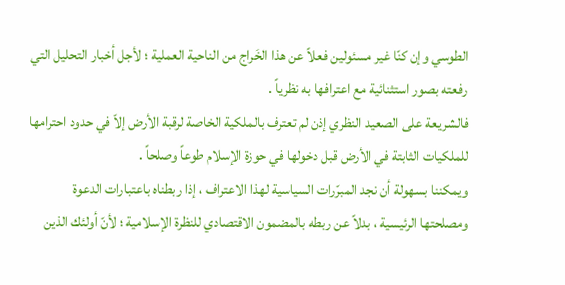الطوسي وإن كنّا غير مسئولين فعلاً عن هذا الخَراج من الناحية العملية ؛ لأجل أخبار التحليل التي رفعته بصور استثنائية مع اعترافها به نظرياً .
فالشريعة على الصعيد النظري إذن لم تعترف بالملكية الخاصة لرقبة الأرض إلاّ في حدود احترامها للملكيات الثابتة في الأرض قبل دخولها في حوزة الإسلام طوعاً وصلحاً .
ويمكننا بسهولة أن نجد المبرّرات السياسية لهذا الاعتراف ، إذا ربطناه باعتبارات الدعوة ومصلحتها الرئيسية ، بدلاً عن ربطه بالمضمون الاقتصادي للنظرة الإسلامية ؛ لأنّ أولئك الذين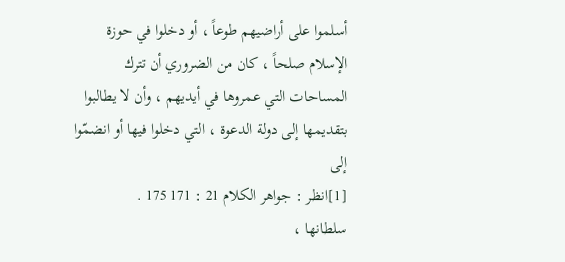أسلموا على أراضيهم طوعاً ، أو دخلوا في حوزة الإسلام صلحاً ، كان من الضروري أن تترك المساحات التي عمروها في أيديهم ، وأن لا يطالبوا بتقديمها إلى دولة الدعوة ، التي دخلوا فيها أو انضمّوا إلى
[1]انظر : جواهر الكلام 21 : 171 175 .
سلطانها ،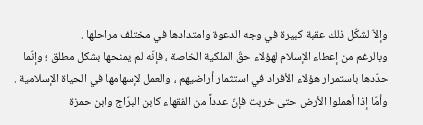وإلاّ لشكّل ذلك عقبة كبيرة في وجه الدعوة وامتدادها في مختلف مراحلها .
وبالرغم من إعطاء الإسلام لهؤلاء حقّ الملكية الخاصة ، فإنّه لم يمنحها بشكل مطلق ؛ وإنّما حدّدها باستمرار هؤلاء الأفراد في استثمار أراضيهم ، والعمل لإسهامها في الحياة الإسلامية . وأمّا إذا أهملوا الأرض حتى خربت فإنّ عدداً من الفقهاء كابن البرّاج وابن حمزة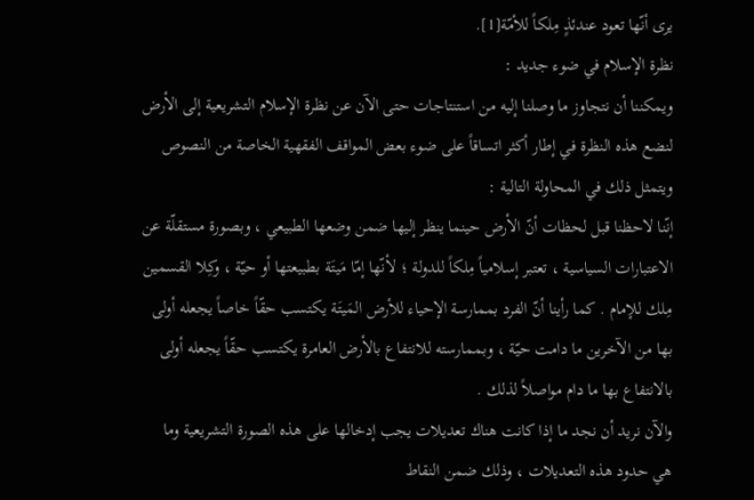يرى أنّها تعود عندئذٍ مِلكاً للأمّة[1].
نظرة الإسلام في ضوء جديد :
ويمكننا أن نتجاوز ما وصلنا إليه من استنتاجات حتى الآن عن نظرة الإسلام التشريعية إلى الأرض لنضع هذه النظرة في إطار أكثر اتساقاً على ضوء بعض المواقف الفقهية الخاصة من النصوص ويتمثل ذلك في المحاولة التالية :
إنّنا لاحظنا قبل لحظات أنّ الأرض حينما ينظر إليها ضمن وضعها الطبيعي ، وبصورة مستقلّة عن الاعتبارات السياسية ، تعتبر إسلامياً مِلكاً للدولة ؛ لأنّها إمّا مَيتَة بطبيعتها أو حيّة ، وكِلا القسمين مِلك للإمام . كما رأينا أنّ الفرد بممارسة الإحياء للأرض المَيتَة يكتسب حقّاً خاصاً يجعله أولى بها من الآخرين ما دامت حيّة ، وبممارسته للانتفاع بالأرض العامرة يكتسب حقّاً يجعله أولى بالانتفاع بها ما دام مواصلاً لذلك .
والآن نريد أن نجد ما إذا كانت هناك تعديلات يجب إدخالها على هذه الصورة التشريعية وما هي حدود هذه التعديلات ، وذلك ضمن النقاط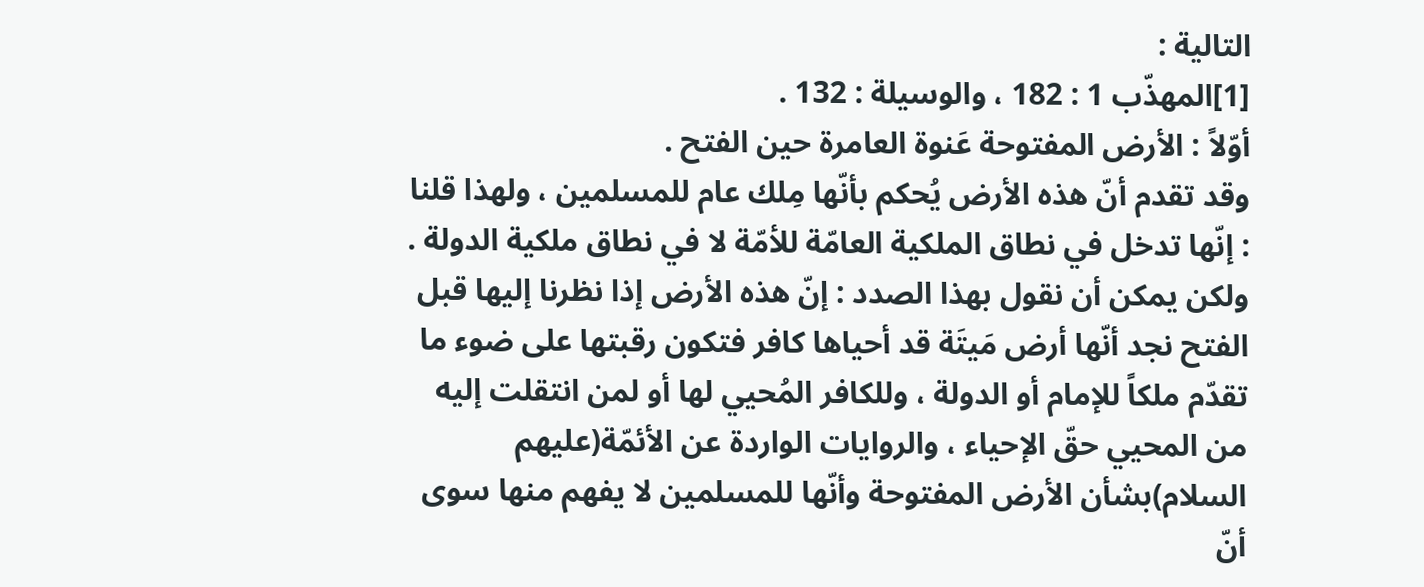التالية :
[1]المهذّب 1 : 182 ، والوسيلة : 132 .
أوّلاً : الأرض المفتوحة عَنوة العامرة حين الفتح .
وقد تقدم أنّ هذه الأرض يُحكم بأنّها مِلك عام للمسلمين ، ولهذا قلنا : إنّها تدخل في نطاق الملكية العامّة للأمّة لا في نطاق ملكية الدولة . ولكن يمكن أن نقول بهذا الصدد : إنّ هذه الأرض إذا نظرنا إليها قبل الفتح نجد أنّها أرض مَيتَة قد أحياها كافر فتكون رقبتها على ضوء ما تقدّم ملكاً للإمام أو الدولة ، وللكافر المُحيي لها أو لمن انتقلت إليه من المحيي حقّ الإحياء ، والروايات الواردة عن الأئمّة(عليهم السلام)بشأن الأرض المفتوحة وأنّها للمسلمين لا يفهم منها سوى أنّ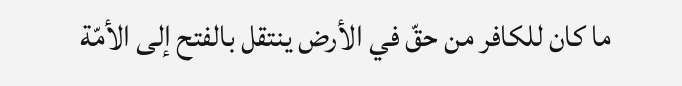ما كان للكافر من حقّ في الأرض ينتقل بالفتح إلى الأمّة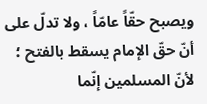ويصبح حقّاً عامّاً ، ولا تدلّ على أنّ حقّ الإمام يسقط بالفتح ؛ لأنّ المسلمين إنّما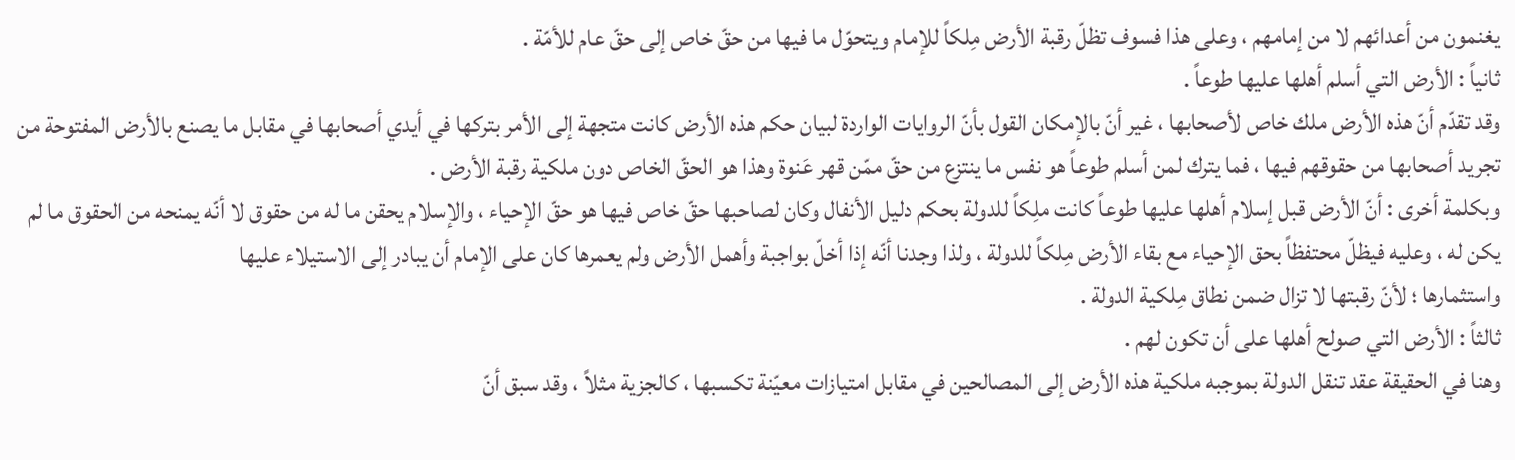يغنمون من أعدائهم لا من إمامهم ، وعلى هذا فسوف تظلّ رقبة الأرض مِلكاً للإمام ويتحوّل ما فيها من حقّ خاص إلى حقّ عام للأمّة .
ثانياً : الأرض التي أسلم أهلها عليها طوعاً .
وقد تقدّم أنّ هذه الأرض ملك خاص لأصحابها ، غير أنّ بالإمكان القول بأنّ الروايات الواردة لبيان حكم هذه الأرض كانت متجهة إلى الأمر بتركها في أيدي أصحابها في مقابل ما يصنع بالأرض المفتوحة من تجريد أصحابها من حقوقهم فيها ، فما يترك لمن أسلم طوعاً هو نفس ما ينتزع من حقّ ممّن قهر عَنوة وهذا هو الحقّ الخاص دون ملكية رقبة الأرض .
وبكلمة أخرى : أنّ الأرض قبل إسلام أهلها عليها طوعاً كانت ملِكاً للدولة بحكم دليل الأنفال وكان لصاحبها حقّ خاص فيها هو حقّ الإحياء ، والإسلام يحقن ما له من حقوق لا أنّه يمنحه من الحقوق ما لم يكن له ، وعليه فيظلّ محتفظاً بحق الإحياء مع بقاء الأرض مِلكاً للدولة ، ولذا وجدنا أنّه إذا أخلّ بواجبة وأهمل الأرض ولم يعمرها كان على الإمام أن يبادر إلى الاستيلاء عليها
واستثمارها ؛ لأنّ رقبتها لا تزال ضمن نطاق مِلكية الدولة .
ثالثاً : الأرض التي صولح أهلها على أن تكون لهم .
وهنا في الحقيقة عقد تنقل الدولة بموجبه ملكية هذه الأرض إلى المصالحين في مقابل امتيازات معيّنة تكسبها ، كالجزية مثلاً ، وقد سبق أنّ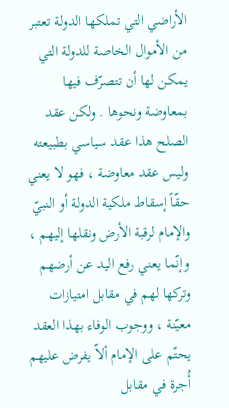الأراضي التي تملكها الدولة تعتبر من الأموال الخاصة للدولة التي يمكن لها أن تتصرّف فيها بمعاوضة ونحوها . ولكن عقد الصلح هذا عقد سياسي بطبيعته وليس عقد معاوضة ، فهو لا يعني حقّاً إسقاط ملكية الدولة أو النبيّ والإمام لرقبة الأرض ونقلها إليهم ، وإنّما يعني رفع اليد عن أرضهم وتركها لهم في مقابل امتيازات معيّنة ، ووجوب الوفاء بهذا العقد يحتّم على الإمام ألاّ يفرض عليهم أُجرة في مقابل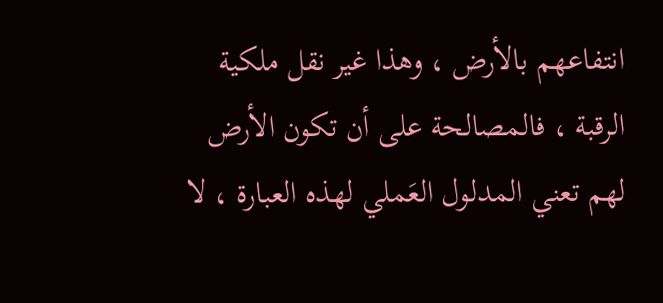انتفاعهم بالأرض ، وهذا غير نقل ملكية الرقبة ، فالمصالحة على أن تكون الأرض لهم تعني المدلول العَملي لهذه العبارة ، لا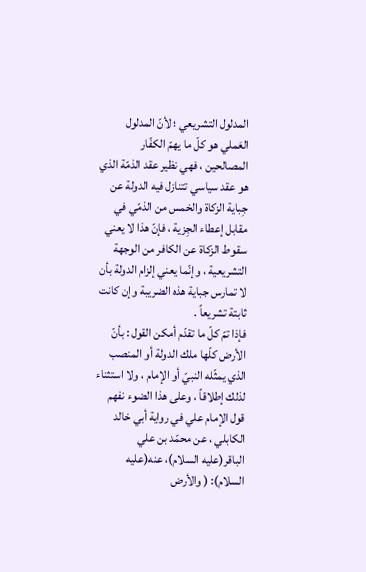المدلول التشريعي ؛ لأنّ المدلول العَملي هو كلّ ما يهمّ الكفّار المصالحين ، فهي نظير عقد الذمّة الذي هو عقد سياسي تتنازل فيه الدولة عن جِباية الزكاة والخمس من الذمّي في مقابل إعطاء الجِزية ، فإنّ هذا لا يعني سقوط الزكاة عن الكافر من الوجهة التشريعية ، وإنّما يعني إلزام الدولة بأن لا تمارس جباية هذه الضريبة وإن كانت ثابتة تشريعاً .
فإذا تمّ كلّ ما تقدّم أمكن القول : بأنّ الأرض كلّها ملك الدولة أو المنصب الذي يمثّله النبيّ أو الإمام ، ولا استثناء لذلك إطلاقاً ، وعلى هذا الضوء نفهم قول الإمام علي في رواية أبي خالد الكابلي ، عن محمّد بن علي الباقر(عليه السلام)، عنه(عليه السلام): ( والأرض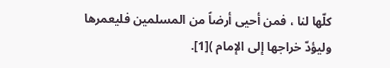كلّها لنا ، فمن أحيى أرضاً من المسلمين فليعمرها وليؤدّ خراجها إلى الإمام )[1].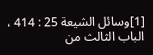[1]وسائل الشيعة 25 : 414 ، الباب الثالث من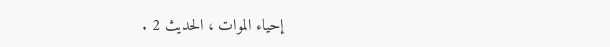إحياء الموات ، الحديث 2 .